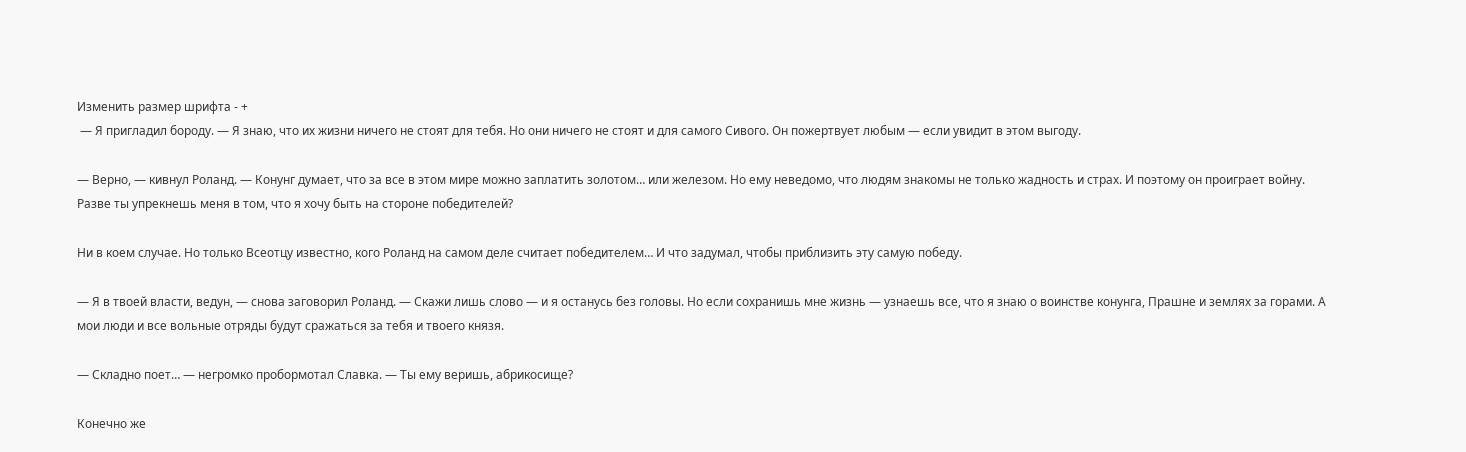Изменить размер шрифта - +
 — Я пригладил бороду. — Я знаю, что их жизни ничего не стоят для тебя. Но они ничего не стоят и для самого Сивого. Он пожертвует любым — если увидит в этом выгоду.

— Верно, — кивнул Роланд. — Конунг думает, что за все в этом мире можно заплатить золотом… или железом. Но ему неведомо, что людям знакомы не только жадность и страх. И поэтому он проиграет войну. Разве ты упрекнешь меня в том, что я хочу быть на стороне победителей?

Ни в коем случае. Но только Всеотцу известно, кого Роланд на самом деле считает победителем… И что задумал, чтобы приблизить эту самую победу.

— Я в твоей власти, ведун, — снова заговорил Роланд. — Скажи лишь слово — и я останусь без головы. Но если сохранишь мне жизнь — узнаешь все, что я знаю о воинстве конунга, Прашне и землях за горами. А мои люди и все вольные отряды будут сражаться за тебя и твоего князя.

— Складно поет… — негромко пробормотал Славка. — Ты ему веришь, абрикосище?

Конечно же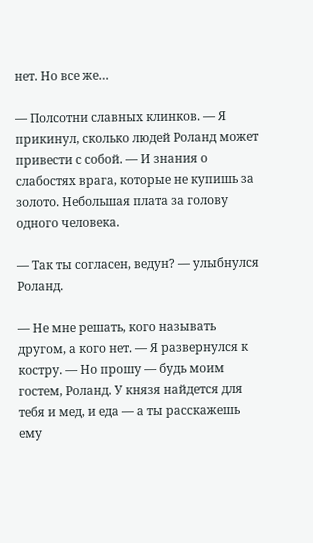нет. Но все же…

— Полсотни славных клинков. — Я прикинул, сколько людей Роланд может привести с собой. — И знания о слабостях врага, которые не купишь за золото. Небольшая плата за голову одного человека.

— Так ты согласен, ведун? — улыбнулся Роланд.

— Не мне решать, кого называть другом, а кого нет. — Я развернулся к костру. — Но прошу — будь моим гостем, Роланд. У князя найдется для тебя и мед, и еда — а ты расскажешь ему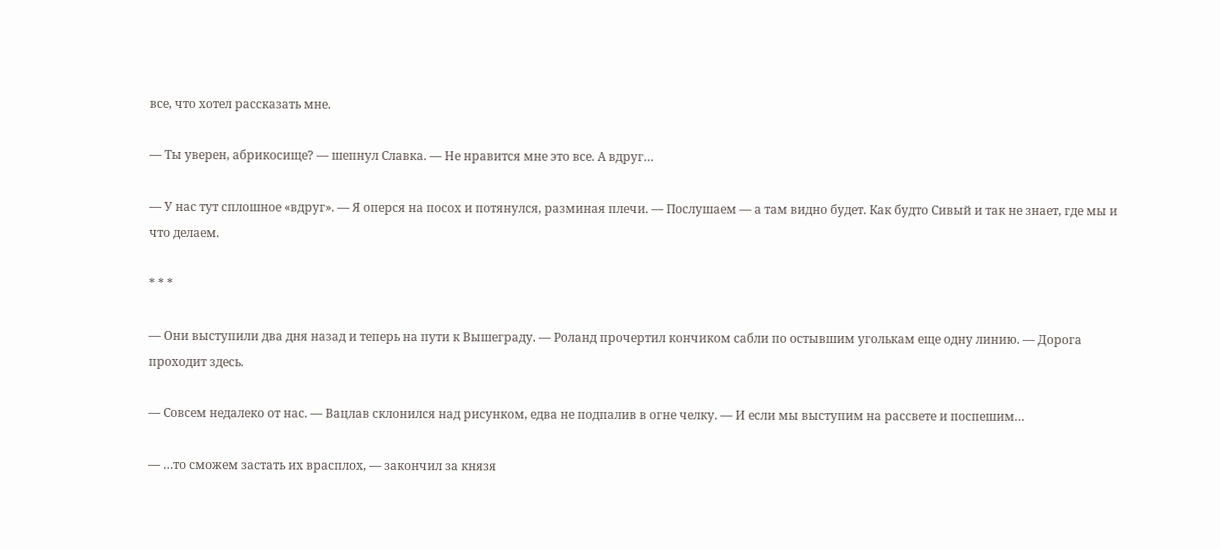все, что хотел рассказать мне.

— Ты уверен, абрикосище? — шепнул Славка. — Не нравится мне это все. А вдруг…

— У нас тут сплошное «вдруг». — Я оперся на посох и потянулся, разминая плечи. — Послушаем — а там видно будет. Как будто Сивый и так не знает, где мы и что делаем.

* * *

— Они выступили два дня назад и теперь на пути к Вышеграду. — Роланд прочертил кончиком сабли по остывшим уголькам еще одну линию. — Дорога проходит здесь.

— Совсем недалеко от нас. — Вацлав склонился над рисунком, едва не подпалив в огне челку. — И если мы выступим на рассвете и поспешим…

— …то сможем застать их врасплох, — закончил за князя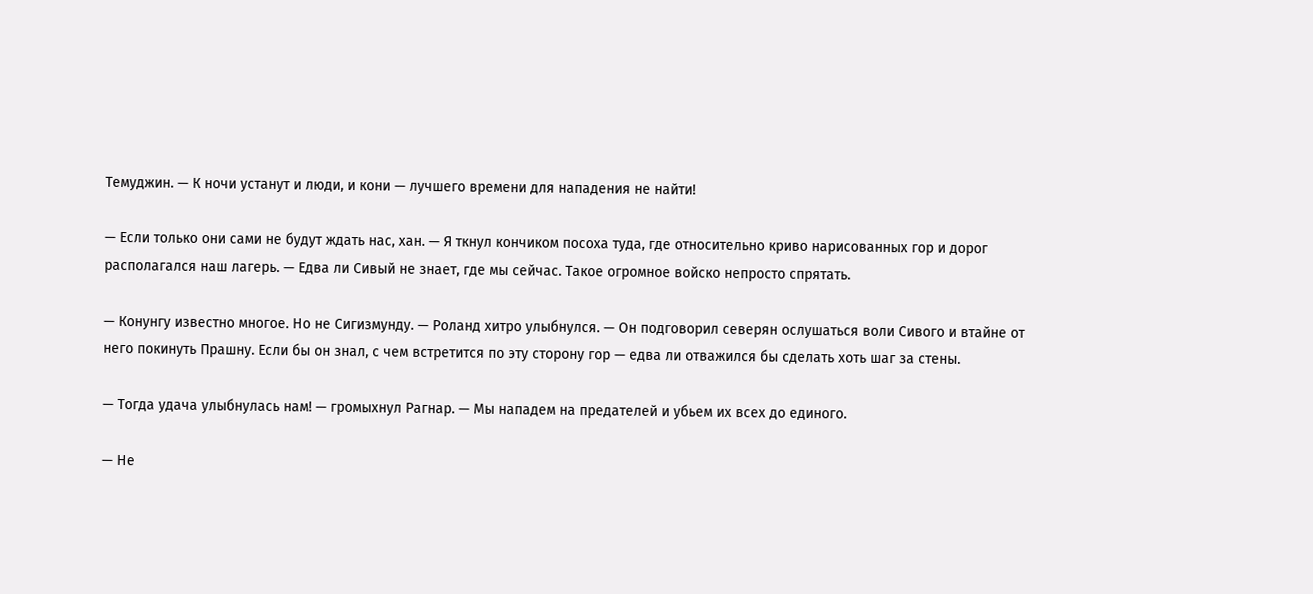Темуджин. — К ночи устанут и люди, и кони — лучшего времени для нападения не найти!

— Если только они сами не будут ждать нас, хан. — Я ткнул кончиком посоха туда, где относительно криво нарисованных гор и дорог располагался наш лагерь. — Едва ли Сивый не знает, где мы сейчас. Такое огромное войско непросто спрятать.

— Конунгу известно многое. Но не Сигизмунду. — Роланд хитро улыбнулся. — Он подговорил северян ослушаться воли Сивого и втайне от него покинуть Прашну. Если бы он знал, с чем встретится по эту сторону гор — едва ли отважился бы сделать хоть шаг за стены.

— Тогда удача улыбнулась нам! — громыхнул Рагнар. — Мы нападем на предателей и убьем их всех до единого.

— Не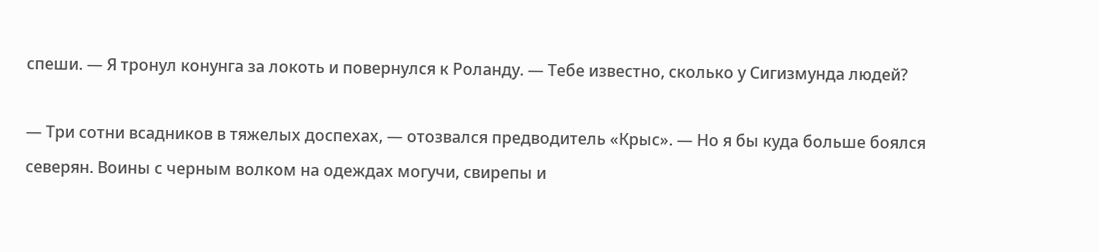спеши. — Я тронул конунга за локоть и повернулся к Роланду. — Тебе известно, сколько у Сигизмунда людей?

— Три сотни всадников в тяжелых доспехах, — отозвался предводитель «Крыс». — Но я бы куда больше боялся северян. Воины с черным волком на одеждах могучи, свирепы и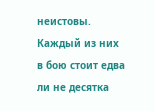неистовы. Каждый из них в бою стоит едва ли не десятка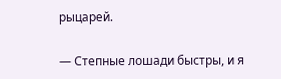рыцарей.

— Степные лошади быстры, и я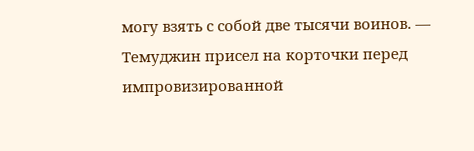могу взять с собой две тысячи воинов. — Темуджин присел на корточки перед импровизированной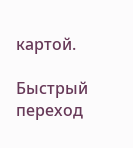картой.

Быстрый переход